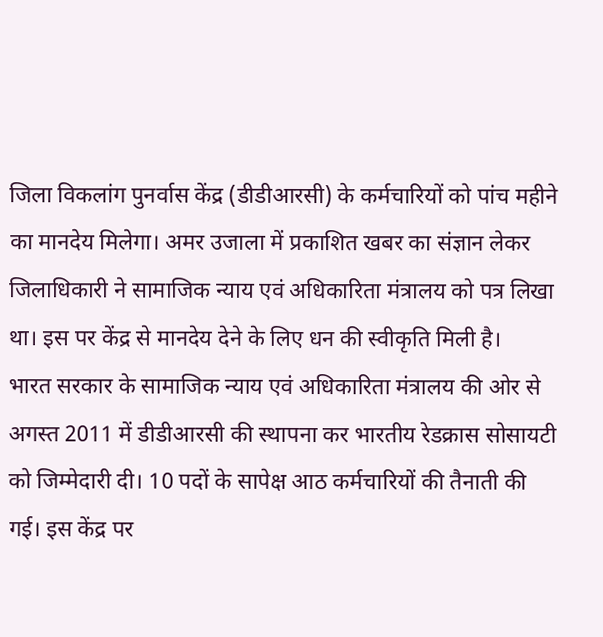जिला विकलांग पुनर्वास केंद्र (डीडीआरसी) के कर्मचारियों को पांच महीने का मानदेय मिलेगा। अमर उजाला में प्रकाशित खबर का संज्ञान लेकर जिलाधिकारी ने सामाजिक न्याय एवं अधिकारिता मंत्रालय को पत्र लिखा था। इस पर केंद्र से मानदेय देने के लिए धन की स्वीकृति मिली है।
भारत सरकार के सामाजिक न्याय एवं अधिकारिता मंत्रालय की ओर से अगस्त 2011 में डीडीआरसी की स्थापना कर भारतीय रेडक्रास सोसायटी को जिम्मेदारी दी। 10 पदों के सापेक्ष आठ कर्मचारियों की तैनाती की गई। इस केंद्र पर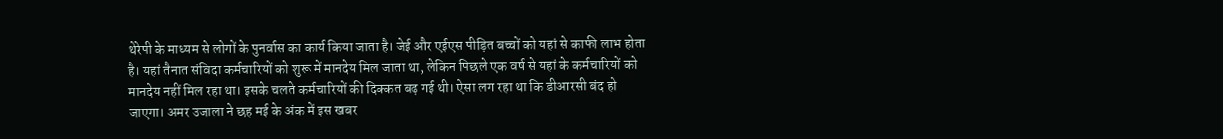थेरेपी के माध्यम से लोगों के पुनर्वास का कार्य किया जाता है। जेई और एईएस पीड़ित बच्चों को यहां से काफी लाभ होता है। यहां तैनात संविदा कर्मचारियों को शुरू में मानदेय मिल जाता था, लेकिन पिछले एक वर्ष से यहां के कर्मचारियों को मानदेय नहीं मिल रहा था। इसके चलते कर्मचारियों की दिक्कत बढ़ गई थी। ऐसा लग रहा था कि डीआरसी बंद हो जाएगा। अमर उजाला ने छह मई के अंक में इस खबर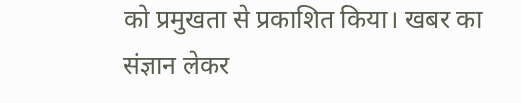को प्रमुखता से प्रकाशित किया। खबर का संज्ञान लेकर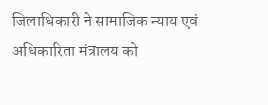जिलाधिकारी ने सामाजिक न्याय एवं अधिकारिता मंत्रालय को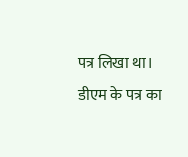पत्र लिखा था। डीएम के पत्र का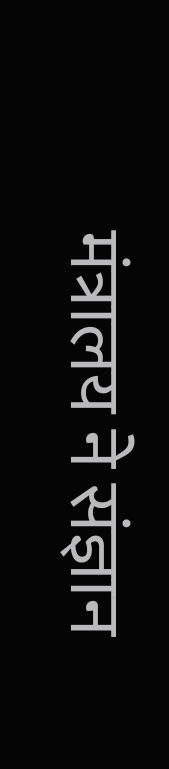मंत्रालय ने संज्ञान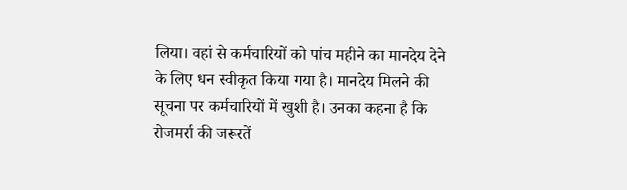लिया। वहां से कर्मचारियों को पांच महीने का मानदेय देने के लिए धन स्वीकृत किया गया है। मानदेय मिलने की सूचना पर कर्मचारियों में खुशी है। उनका कहना है कि रोजमर्रा की जरूरतें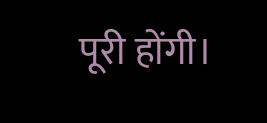पूरी होंगी।